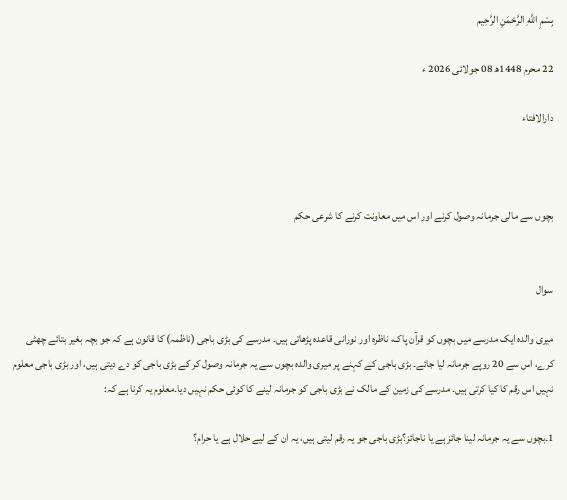بِسْمِ اللَّهِ الرَّحْمَنِ الرَّحِيم

22 محرم 1448ھ 08 جولائی 2026 ء

دارالافتاء



بچوں سے مالی جرمانہ وصول کرنے اور اس میں معاونت کرنے کا شرعی حکم


سوال

میری والدہ ایک مدرسے میں بچوں کو قرآن پاک، ناظرہ اور نورانی قاعدہ پڑھاتی ہیں۔ مدرسے کی بڑی باجی (ناظمہ) کا قانون ہے کہ جو بچہ بغیر بتائے چھٹی کرے، اس سے 20 روپے جرمانہ لیا جائے۔ بڑی باجی کے کہنے پر میری والدہ بچوں سے یہ جرمانہ وصول کر کے بڑی باجی کو دے دیتی ہیں، اور بڑی باجی معلوم نہیں اس رقم کا کیا کرتی ہیں۔ مدرسے کی زمین کے مالک نے بڑی باجی کو جرمانہ لینے کا کوئی حکم نہیں دیا۔معلوم یہ کرنا ہے کہ:

1۔بچوں سے یہ جرمانہ لینا جائز ہے یا ناجائز؟بڑی باجی جو یہ رقم لیتی ہیں، یہ ان کے لیے حلال ہے یا حرام؟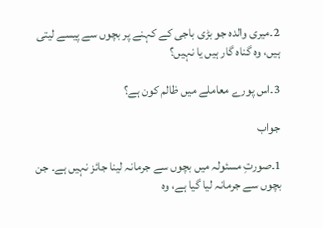2۔میری والدہ جو بڑی باجی کے کہنے پر بچوں سے پیسے لیتی ہیں، وہ گناہ گار ہیں یا نہیں؟

3۔اس پورے معاملے میں ظالم کون ہے؟

جواب

1۔صورتِ مسئولہ میں بچوں سے جرمانہ لینا جائز نہیں ہے۔ جن بچوں سے جرمانہ لیا گیا ہے، وہ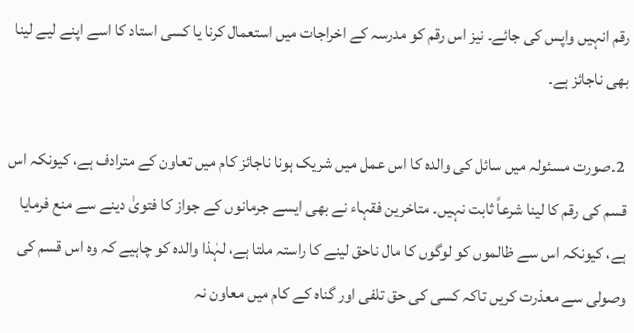رقم انہیں واپس کی جائے۔ نیز اس رقم کو مدرسہ کے اخراجات میں استعمال کرنا یا کسی استاد کا اسے اپنے لیے لینا بھی ناجائز ہے۔

 2۔صورت مسئولہ میں سائل کی والدہ کا اس عمل میں شریک ہونا ناجائز کام میں تعاون کے مترادف ہے، کیونکہ اس قسم کی رقم کا لینا شرعاً ثابت نہیں۔ متاخرین فقہاء نے بھی ایسے جرمانوں کے جواز کا فتویٰ دینے سے منع فرمایا ہے، کیونکہ اس سے ظالموں کو لوگوں کا مال ناحق لینے کا راستہ ملتا ہے، لہٰذا والدہ کو چاہیے کہ وہ اس قسم کی وصولی سے معذرت کریں تاکہ کسی کی حق تلفی اور گناہ کے کام میں معاون نہ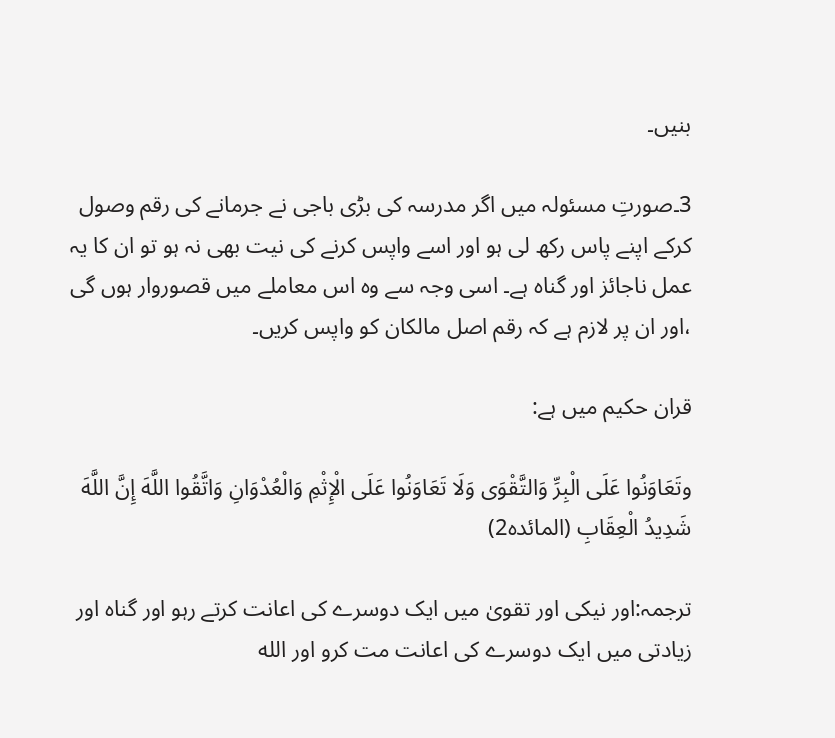بنیں۔

3۔صورتِ مسئولہ میں اگر مدرسہ کی بڑی باجی نے جرمانے کی رقم وصول کرکے اپنے پاس رکھ لی ہو اور اسے واپس کرنے کی نیت بھی نہ ہو تو ان کا یہ عمل ناجائز اور گناہ ہے۔ اسی وجہ سے وہ اس معاملے میں قصوروار ہوں گی ،اور ان پر لازم ہے کہ رقم اصل مالکان کو واپس کریں۔

قران حکیم میں ہے:

وتَعَاوَنُوا عَلَى الْبِرِّ وَالتَّقْوَى وَلَا تَعَاوَنُوا عَلَى الْإِثْمِ وَالْعُدْوَانِ وَاتَّقُوا اللَّهَ إِنَّ اللَّهَ شَدِيدُ الْعِقَابِ (المائدہ2)

ترجمہ:اور نیکی اور تقویٰ میں ایک دوسرے کی اعانت کرتے رہو اور گناہ اور زیادتی میں ایک دوسرے کی اعانت مت کرو اور الله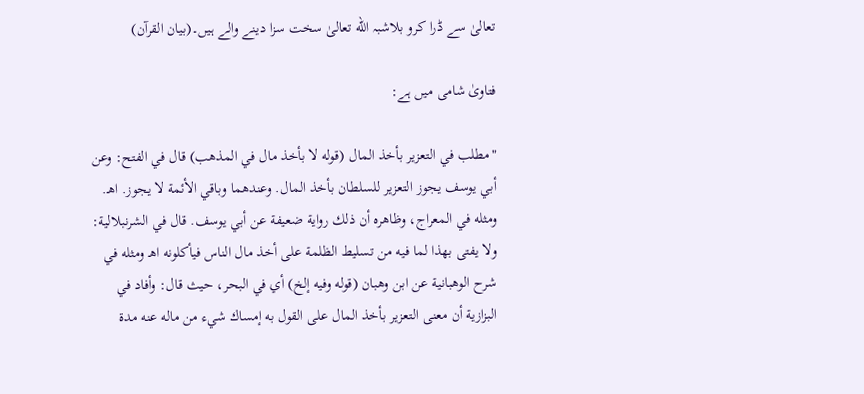تعالیٰ سے ڈرا کرو بلاشبہ الله تعالیٰ سخت سزا دینے والے ہیں۔(بیان القرآن)

فتاویٰ شامی میں ہے:

"مطلب في التعزير بأخذ المال (قوله لا بأخذ مال في المذهب) قال في الفتح: وعن أبي يوسف يجوز التعزير للسلطان بأخذ المال. وعندهما وباقي الأئمة لا يجوز. اهـ. ومثله في المعراج، وظاهره أن ذلك رواية ضعيفة عن أبي يوسف. قال في الشرنبلالية: ولا يفتى بهذا لما فيه من تسليط الظلمة على أخذ مال الناس فيأكلونه اهـ ومثله في شرح الوهبانية عن ابن وهبان (قوله وفيه إلخ) أي في البحر، حيث قال: وأفاد في البزازية أن معنى التعزير بأخذ المال على القول به إمساك شيء من ماله عنه مدة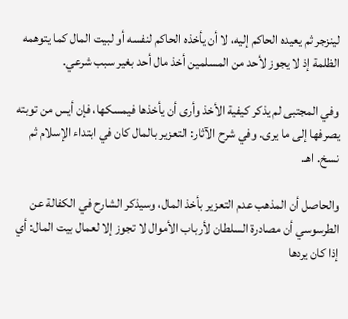لينزجر ثم يعيده الحاكم إليه، لا أن يأخذه الحاكم لنفسه أو لبيت المال كما يتوهمه الظلمة إذ لا يجوز لأحد من المسلمين أخذ مال أحد بغير سبب شرعي.

وفي المجتبى لم يذكر كيفية الأخذ وأرى أن يأخذها فيمسكها، فإن أيس من توبته يصرفها إلى ما يرى. وفي شرح الآثار: التعزير بالمال كان في ابتداء الإسلام ثم نسخ. اهـ.

والحاصل أن المذهب عدم التعزير بأخذ المال، وسيذكر الشارح في الكفالة عن الطرسوسي أن مصادرة السلطان لأرباب الأموال لا تجوز إلا لعمال بيت المال: أي إذا كان يردها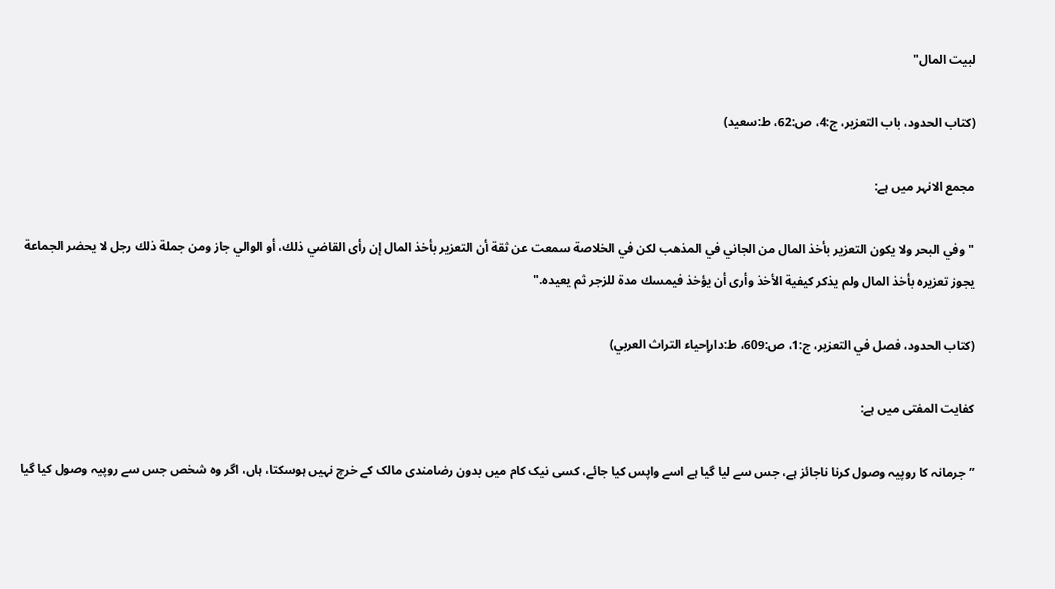لبيت المال"

(كتاب الحدود، باب التعزير، ج:4، ص:62، ط:سعيد)

مجمع الانہر میں ہے:

"وفي البحر ولا يكون ‌التعزير ‌بأخذ ‌المال من الجاني في المذهب لكن في الخلاصة سمعت عن ثقة أن ‌التعزير ‌بأخذ ‌المال إن رأى القاضي ذلك، أو الوالي جاز ومن جملة ذلك رجل لا يحضر الجماعة يجوز تعزيره بأخذ المال ولم يذكر كيفية الأخذ وأرى أن يؤخذ فيمسك مدة للزجر ثم يعيده."

(كتاب الحدود، فصل في التعزير، ج:1، ص:609، ط:دارإحياء التراث العربي)

کفایت المفتی میں ہے:

”جرمانہ کا روپیہ وصول کرنا ناجائز ہے، جس سے لیا گیا ہے اسے واپس کیا جائے، کسی نیک کام میں بدون رضامندی مالک کے خرچ نہیں ہوسکتا، ہاں، اگر وہ شخص جس سے روپیہ وصول کیا گیا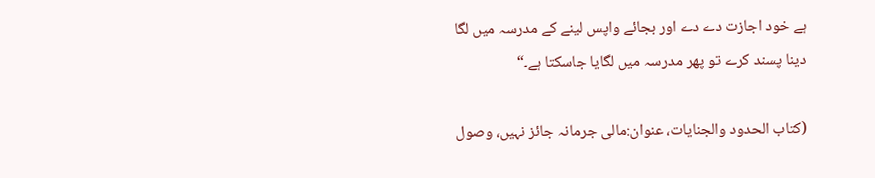ہے خود اجازت دے دے اور بجائے واپس لینے کے مدرسہ میں لگا دینا پسند کرے تو پھر مدرسہ میں لگایا جاسکتا ہے۔“

(کتاب الحدود والجنایات، عنوان:مالی جرمانہ جائز نہیں، وصول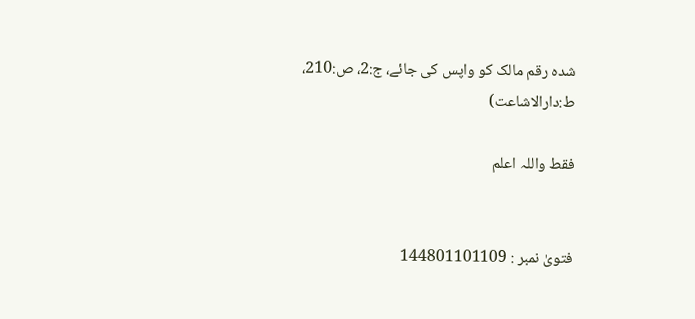شدہ رقم مالک کو واپس کی جائے، ج:2، ص:210، ط:دارالاشاعت)

فقط واللہ اعلم


فتویٰ نمبر : 144801101109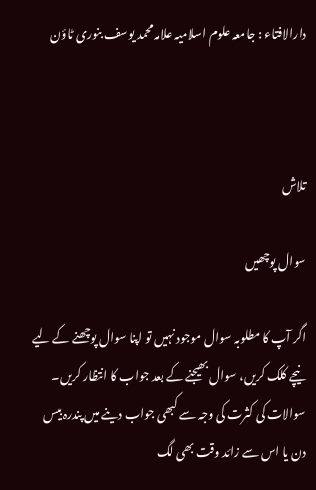دارالافتاء : جامعہ علوم اسلامیہ علامہ محمد یوسف بنوری ٹاؤن



تلاش

سوال پوچھیں

اگر آپ کا مطلوبہ سوال موجود نہیں تو اپنا سوال پوچھنے کے لیے نیچے کلک کریں، سوال بھیجنے کے بعد جواب کا انتظار کریں۔ سوالات کی کثرت کی وجہ سے کبھی جواب دینے میں پندرہ بیس دن یا اس سے زائد وقت بھی لگ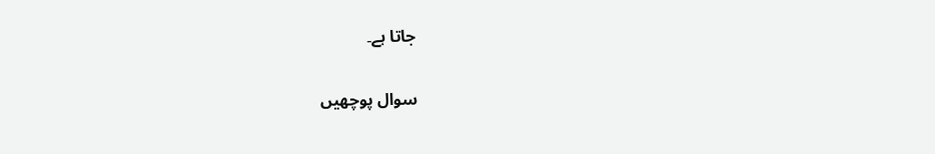جاتا ہے۔

سوال پوچھیں